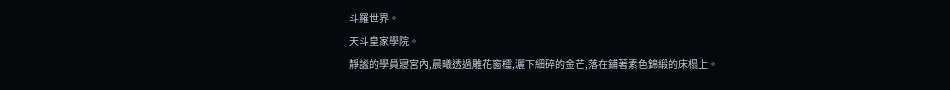斗羅世界。
天斗皇家學院。
靜謐的學員寢宮內,晨曦透過雕花窗欞,灑下細碎的金芒,落在鋪著素色錦緞的床榻上。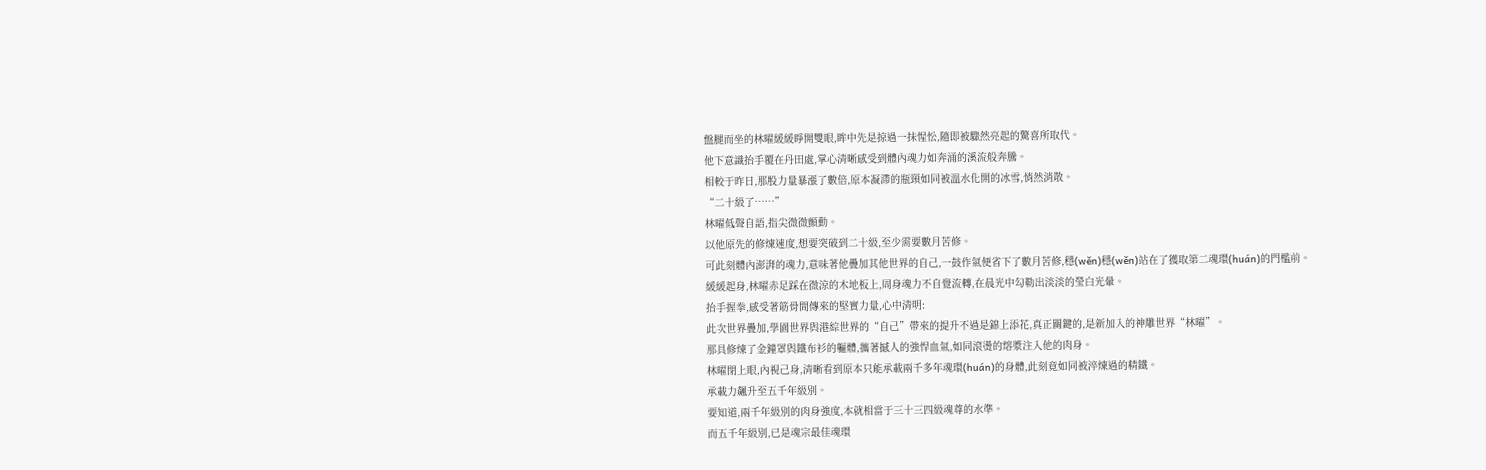盤腿而坐的林曜緩緩睜開雙眼,眸中先是掠過一抹惺忪,隨即被驟然亮起的驚喜所取代。
他下意識抬手覆在丹田處,掌心清晰感受到體內魂力如奔涌的溪流般奔騰。
相較于昨日,那股力量暴漲了數倍,原本凝滯的瓶頸如同被溫水化開的冰雪,悄然消散。
“二十級了……”
林曜低聲自語,指尖微微顫動。
以他原先的修煉速度,想要突破到二十級,至少需要數月苦修。
可此刻體內澎湃的魂力,意味著他疊加其他世界的自己,一鼓作氣便省下了數月苦修,穩(wěn)穩(wěn)站在了獲取第二魂環(huán)的門檻前。
緩緩起身,林曜赤足踩在微涼的木地板上,周身魂力不自覺流轉,在晨光中勾勒出淡淡的瑩白光暈。
抬手握拳,感受著筋骨間傳來的堅實力量,心中清明:
此次世界疊加,學園世界與港綜世界的“自己”帶來的提升不過是錦上添花,真正關鍵的,是新加入的神雕世界“林曜”。
那具修煉了金鐘罩與鐵布衫的軀體,攜著撼人的強悍血氣,如同滾燙的熔漿注入他的肉身。
林曜閉上眼,內視己身,清晰看到原本只能承載兩千多年魂環(huán)的身體,此刻竟如同被淬煉過的精鐵。
承載力飆升至五千年級別。
要知道,兩千年級別的肉身強度,本就相當于三十三四級魂尊的水準。
而五千年級別,已是魂宗最佳魂環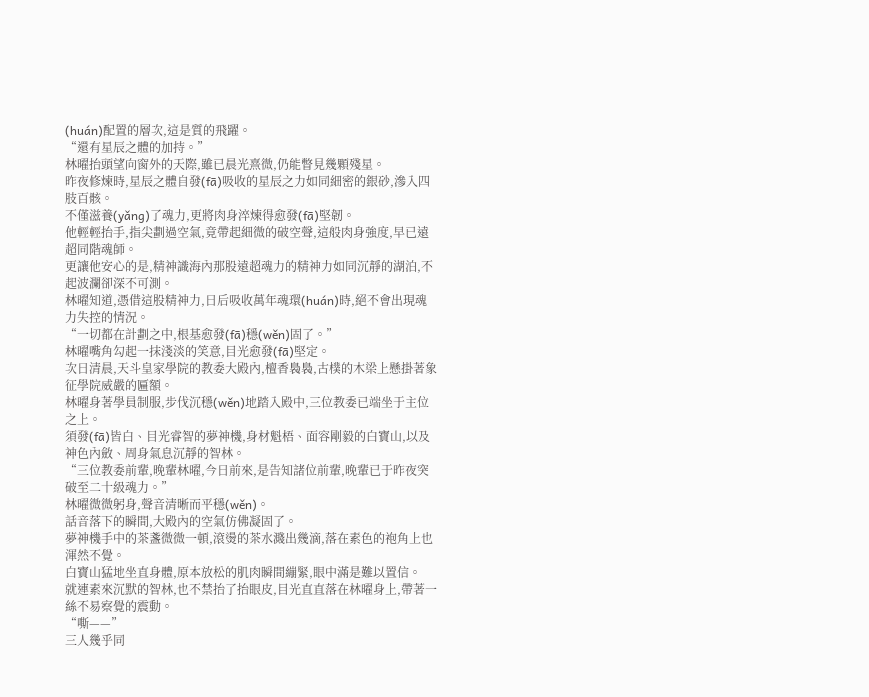(huán)配置的層次,這是質的飛躍。
“還有星辰之體的加持。”
林曜抬頭望向窗外的天際,雖已晨光熹微,仍能瞥見幾顆殘星。
昨夜修煉時,星辰之體自發(fā)吸收的星辰之力如同細密的銀砂,滲入四肢百骸。
不僅滋養(yǎng)了魂力,更將肉身淬煉得愈發(fā)堅韌。
他輕輕抬手,指尖劃過空氣,竟帶起細微的破空聲,這般肉身強度,早已遠超同階魂師。
更讓他安心的是,精神識海內那股遠超魂力的精神力如同沉靜的湖泊,不起波瀾卻深不可測。
林曜知道,憑借這股精神力,日后吸收萬年魂環(huán)時,絕不會出現魂力失控的情況。
“一切都在計劃之中,根基愈發(fā)穩(wěn)固了。”
林曜嘴角勾起一抹淺淡的笑意,目光愈發(fā)堅定。
次日清晨,天斗皇家學院的教委大殿內,檀香裊裊,古樸的木梁上懸掛著象征學院威嚴的匾額。
林曜身著學員制服,步伐沉穩(wěn)地踏入殿中,三位教委已端坐于主位之上。
須發(fā)皆白、目光睿智的夢神機,身材魁梧、面容剛毅的白寶山,以及神色內斂、周身氣息沉靜的智林。
“三位教委前輩,晚輩林曜,今日前來,是告知諸位前輩,晚輩已于昨夜突破至二十級魂力。”
林曜微微躬身,聲音清晰而平穩(wěn)。
話音落下的瞬間,大殿內的空氣仿佛凝固了。
夢神機手中的茶盞微微一頓,滾燙的茶水濺出幾滴,落在素色的袍角上也渾然不覺。
白寶山猛地坐直身體,原本放松的肌肉瞬間繃緊,眼中滿是難以置信。
就連素來沉默的智林,也不禁抬了抬眼皮,目光直直落在林曜身上,帶著一絲不易察覺的震動。
“嘶——”
三人幾乎同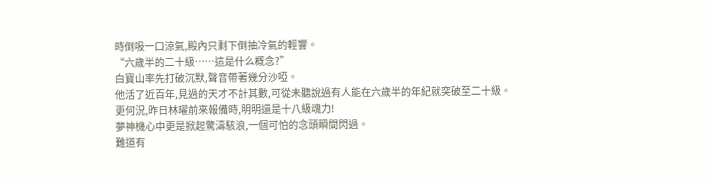時倒吸一口涼氣,殿內只剩下倒抽冷氣的輕響。
“六歲半的二十級……這是什么概念?”
白寶山率先打破沉默,聲音帶著幾分沙啞。
他活了近百年,見過的天才不計其數,可從未聽說過有人能在六歲半的年紀就突破至二十級。
更何況,昨日林曜前來報備時,明明還是十八級魂力!
夢神機心中更是掀起驚濤駭浪,一個可怕的念頭瞬間閃過。
難道有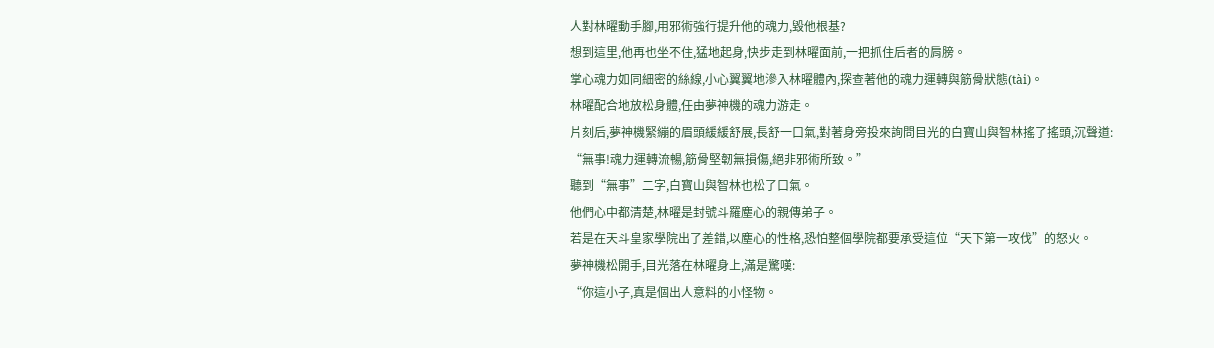人對林曜動手腳,用邪術強行提升他的魂力,毀他根基?
想到這里,他再也坐不住,猛地起身,快步走到林曜面前,一把抓住后者的肩膀。
掌心魂力如同細密的絲線,小心翼翼地滲入林曜體內,探查著他的魂力運轉與筋骨狀態(tài)。
林曜配合地放松身體,任由夢神機的魂力游走。
片刻后,夢神機緊繃的眉頭緩緩舒展,長舒一口氣,對著身旁投來詢問目光的白寶山與智林搖了搖頭,沉聲道:
“無事!魂力運轉流暢,筋骨堅韌無損傷,絕非邪術所致。”
聽到“無事”二字,白寶山與智林也松了口氣。
他們心中都清楚,林曜是封號斗羅塵心的親傳弟子。
若是在天斗皇家學院出了差錯,以塵心的性格,恐怕整個學院都要承受這位“天下第一攻伐”的怒火。
夢神機松開手,目光落在林曜身上,滿是驚嘆:
“你這小子,真是個出人意料的小怪物。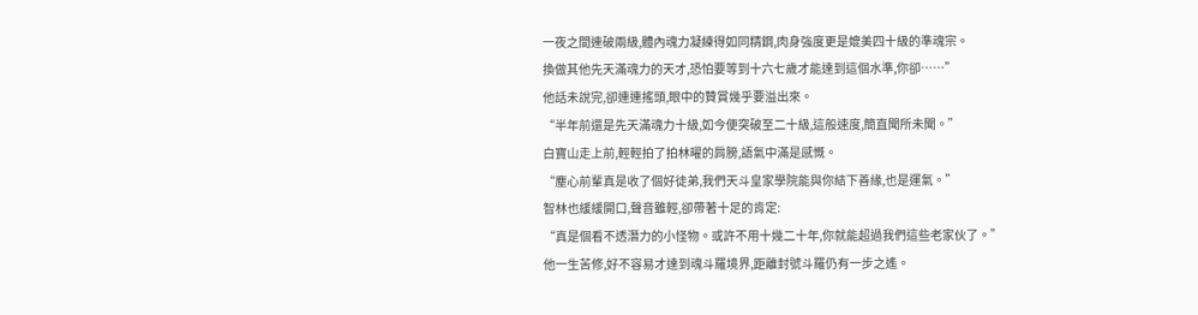一夜之間連破兩級,體內魂力凝練得如同精鋼,肉身強度更是媲美四十級的準魂宗。
換做其他先天滿魂力的天才,恐怕要等到十六七歲才能達到這個水準,你卻……”
他話未說完,卻連連搖頭,眼中的贊賞幾乎要溢出來。
“半年前還是先天滿魂力十級,如今便突破至二十級,這般速度,簡直聞所未聞。”
白寶山走上前,輕輕拍了拍林曜的肩膀,語氣中滿是感慨。
“塵心前輩真是收了個好徒弟,我們天斗皇家學院能與你結下善緣,也是運氣。”
智林也緩緩開口,聲音雖輕,卻帶著十足的肯定:
“真是個看不透潛力的小怪物。或許不用十幾二十年,你就能超過我們這些老家伙了。”
他一生苦修,好不容易才達到魂斗羅境界,距離封號斗羅仍有一步之遙。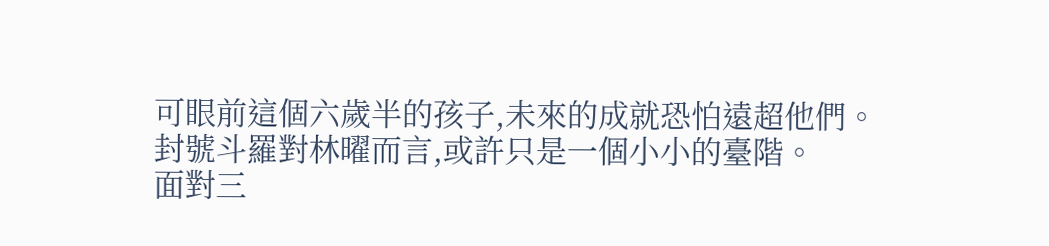可眼前這個六歲半的孩子,未來的成就恐怕遠超他們。
封號斗羅對林曜而言,或許只是一個小小的臺階。
面對三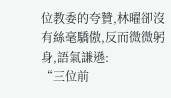位教委的夸贊,林曜卻沒有絲毫驕傲,反而微微躬身,語氣謙遜:
“三位前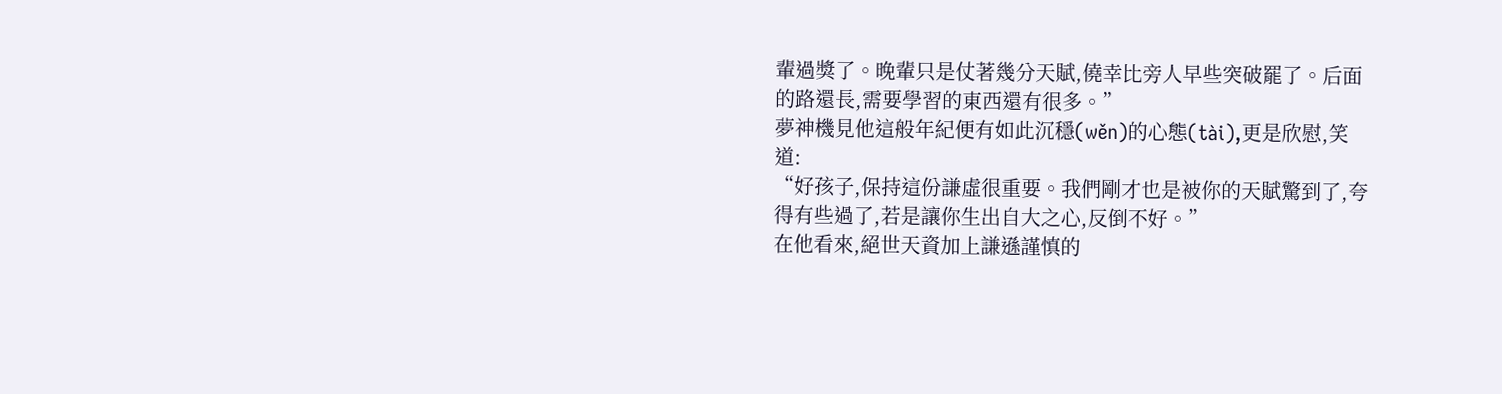輩過獎了。晚輩只是仗著幾分天賦,僥幸比旁人早些突破罷了。后面的路還長,需要學習的東西還有很多。”
夢神機見他這般年紀便有如此沉穩(wěn)的心態(tài),更是欣慰,笑道:
“好孩子,保持這份謙虛很重要。我們剛才也是被你的天賦驚到了,夸得有些過了,若是讓你生出自大之心,反倒不好。”
在他看來,絕世天資加上謙遜謹慎的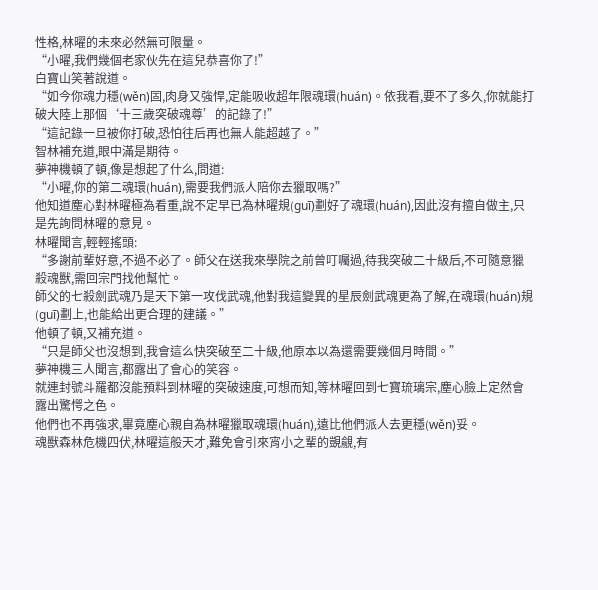性格,林曜的未來必然無可限量。
“小曜,我們幾個老家伙先在這兒恭喜你了!”
白寶山笑著說道。
“如今你魂力穩(wěn)固,肉身又強悍,定能吸收超年限魂環(huán)。依我看,要不了多久,你就能打破大陸上那個‘十三歲突破魂尊’的記錄了!”
“這記錄一旦被你打破,恐怕往后再也無人能超越了。”
智林補充道,眼中滿是期待。
夢神機頓了頓,像是想起了什么,問道:
“小曜,你的第二魂環(huán),需要我們派人陪你去獵取嗎?”
他知道塵心對林曜極為看重,說不定早已為林曜規(guī)劃好了魂環(huán),因此沒有擅自做主,只是先詢問林曜的意見。
林曜聞言,輕輕搖頭:
“多謝前輩好意,不過不必了。師父在送我來學院之前曾叮囑過,待我突破二十級后,不可隨意獵殺魂獸,需回宗門找他幫忙。
師父的七殺劍武魂乃是天下第一攻伐武魂,他對我這變異的星辰劍武魂更為了解,在魂環(huán)規(guī)劃上,也能給出更合理的建議。”
他頓了頓,又補充道。
“只是師父也沒想到,我會這么快突破至二十級,他原本以為還需要幾個月時間。”
夢神機三人聞言,都露出了會心的笑容。
就連封號斗羅都沒能預料到林曜的突破速度,可想而知,等林曜回到七寶琉璃宗,塵心臉上定然會露出驚愕之色。
他們也不再強求,畢竟塵心親自為林曜獵取魂環(huán),遠比他們派人去更穩(wěn)妥。
魂獸森林危機四伏,林曜這般天才,難免會引來宵小之輩的覬覦,有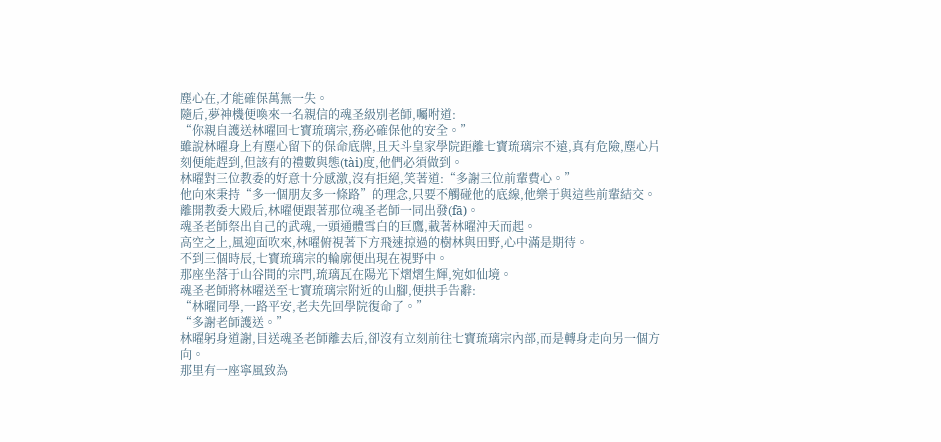塵心在,才能確保萬無一失。
隨后,夢神機便喚來一名親信的魂圣級別老師,囑咐道:
“你親自護送林曜回七寶琉璃宗,務必確保他的安全。”
雖說林曜身上有塵心留下的保命底牌,且天斗皇家學院距離七寶琉璃宗不遠,真有危險,塵心片刻便能趕到,但該有的禮數與態(tài)度,他們必須做到。
林曜對三位教委的好意十分感激,沒有拒絕,笑著道:“多謝三位前輩費心。”
他向來秉持“多一個朋友多一條路”的理念,只要不觸碰他的底線,他樂于與這些前輩結交。
離開教委大殿后,林曜便跟著那位魂圣老師一同出發(fā)。
魂圣老師祭出自己的武魂,一頭通體雪白的巨鷹,載著林曜沖天而起。
高空之上,風迎面吹來,林曜俯視著下方飛速掠過的樹林與田野,心中滿是期待。
不到三個時辰,七寶琉璃宗的輪廓便出現在視野中。
那座坐落于山谷間的宗門,琉璃瓦在陽光下熠熠生輝,宛如仙境。
魂圣老師將林曜送至七寶琉璃宗附近的山腳,便拱手告辭:
“林曜同學,一路平安,老夫先回學院復命了。”
“多謝老師護送。”
林曜躬身道謝,目送魂圣老師離去后,卻沒有立刻前往七寶琉璃宗內部,而是轉身走向另一個方向。
那里有一座寧風致為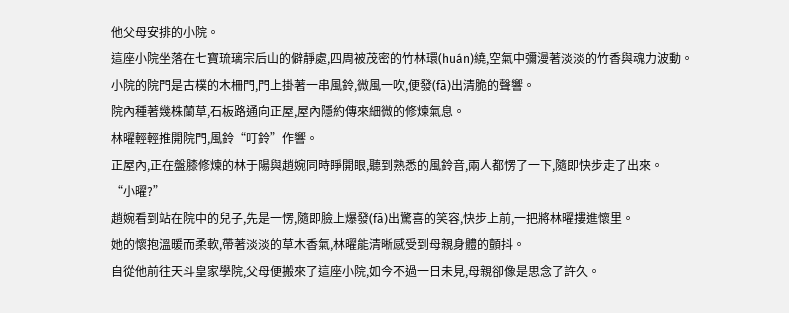他父母安排的小院。
這座小院坐落在七寶琉璃宗后山的僻靜處,四周被茂密的竹林環(huán)繞,空氣中彌漫著淡淡的竹香與魂力波動。
小院的院門是古樸的木柵門,門上掛著一串風鈴,微風一吹,便發(fā)出清脆的聲響。
院內種著幾株蘭草,石板路通向正屋,屋內隱約傳來細微的修煉氣息。
林曜輕輕推開院門,風鈴“叮鈴”作響。
正屋內,正在盤膝修煉的林于陽與趙婉同時睜開眼,聽到熟悉的風鈴音,兩人都愣了一下,隨即快步走了出來。
“小曜?”
趙婉看到站在院中的兒子,先是一愣,隨即臉上爆發(fā)出驚喜的笑容,快步上前,一把將林曜摟進懷里。
她的懷抱溫暖而柔軟,帶著淡淡的草木香氣,林曜能清晰感受到母親身體的顫抖。
自從他前往天斗皇家學院,父母便搬來了這座小院,如今不過一日未見,母親卻像是思念了許久。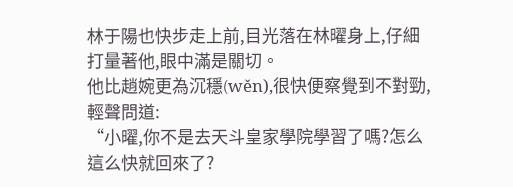林于陽也快步走上前,目光落在林曜身上,仔細打量著他,眼中滿是關切。
他比趙婉更為沉穩(wěn),很快便察覺到不對勁,輕聲問道:
“小曜,你不是去天斗皇家學院學習了嗎?怎么這么快就回來了?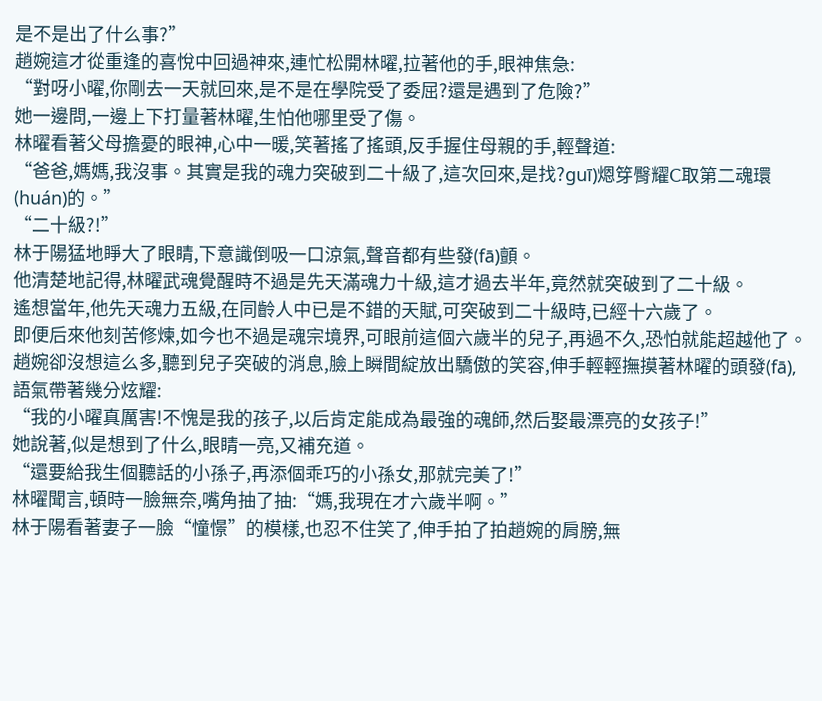是不是出了什么事?”
趙婉這才從重逢的喜悅中回過神來,連忙松開林曜,拉著他的手,眼神焦急:
“對呀小曜,你剛去一天就回來,是不是在學院受了委屈?還是遇到了危險?”
她一邊問,一邊上下打量著林曜,生怕他哪里受了傷。
林曜看著父母擔憂的眼神,心中一暖,笑著搖了搖頭,反手握住母親的手,輕聲道:
“爸爸,媽媽,我沒事。其實是我的魂力突破到二十級了,這次回來,是找?guī)煾笌臀耀C取第二魂環(huán)的。”
“二十級?!”
林于陽猛地睜大了眼睛,下意識倒吸一口涼氣,聲音都有些發(fā)顫。
他清楚地記得,林曜武魂覺醒時不過是先天滿魂力十級,這才過去半年,竟然就突破到了二十級。
遙想當年,他先天魂力五級,在同齡人中已是不錯的天賦,可突破到二十級時,已經十六歲了。
即便后來他刻苦修煉,如今也不過是魂宗境界,可眼前這個六歲半的兒子,再過不久,恐怕就能超越他了。
趙婉卻沒想這么多,聽到兒子突破的消息,臉上瞬間綻放出驕傲的笑容,伸手輕輕撫摸著林曜的頭發(fā),語氣帶著幾分炫耀:
“我的小曜真厲害!不愧是我的孩子,以后肯定能成為最強的魂師,然后娶最漂亮的女孩子!”
她說著,似是想到了什么,眼睛一亮,又補充道。
“還要給我生個聽話的小孫子,再添個乖巧的小孫女,那就完美了!”
林曜聞言,頓時一臉無奈,嘴角抽了抽:“媽,我現在才六歲半啊。”
林于陽看著妻子一臉“憧憬”的模樣,也忍不住笑了,伸手拍了拍趙婉的肩膀,無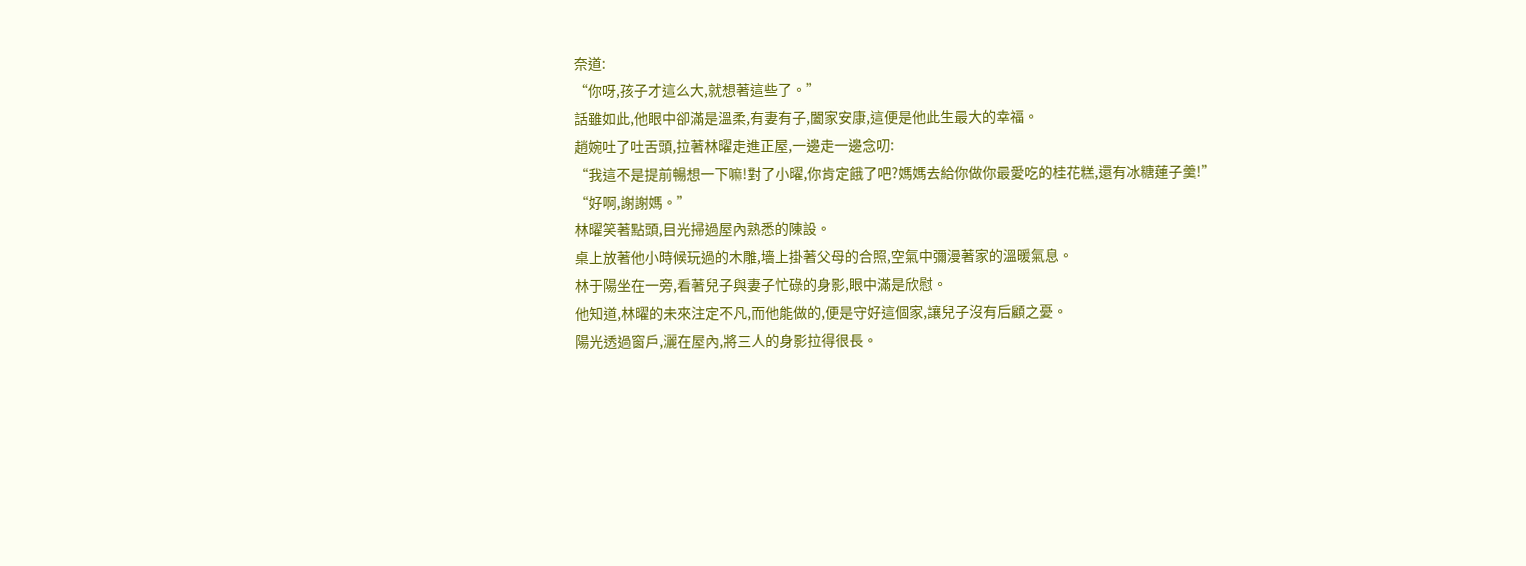奈道:
“你呀,孩子才這么大,就想著這些了。”
話雖如此,他眼中卻滿是溫柔,有妻有子,闔家安康,這便是他此生最大的幸福。
趙婉吐了吐舌頭,拉著林曜走進正屋,一邊走一邊念叨:
“我這不是提前暢想一下嘛!對了小曜,你肯定餓了吧?媽媽去給你做你最愛吃的桂花糕,還有冰糖蓮子羹!”
“好啊,謝謝媽。”
林曜笑著點頭,目光掃過屋內熟悉的陳設。
桌上放著他小時候玩過的木雕,墻上掛著父母的合照,空氣中彌漫著家的溫暖氣息。
林于陽坐在一旁,看著兒子與妻子忙碌的身影,眼中滿是欣慰。
他知道,林曜的未來注定不凡,而他能做的,便是守好這個家,讓兒子沒有后顧之憂。
陽光透過窗戶,灑在屋內,將三人的身影拉得很長。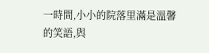一時間,小小的院落里滿是溫馨的笑語,與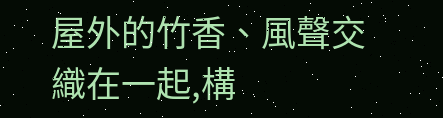屋外的竹香、風聲交織在一起,構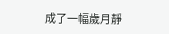成了一幅歲月靜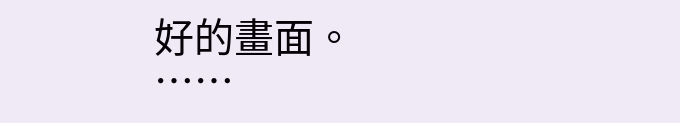好的畫面。
……